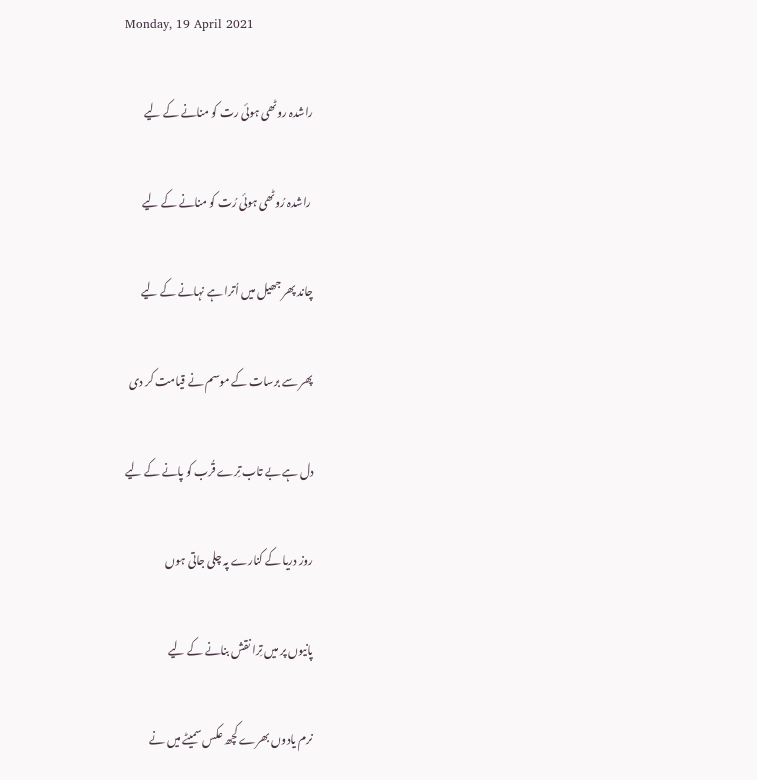Monday, 19 April 2021

راشدہ روٹھی ہوئی رت کو منانے کے لیے

 راشدہ رُوٹھی ہوئی رُت کو منانے کے لیے

چاند پھر جھیل میں اُترا ہے نہانے کے لیے

پھر سے برسات کے موسم نے قیامت کر دی

دل ہے بے تاب تِرے قُرب کو پانے کے لیے

روز دریا کے کنارے پہ چلی جاتی ہوں

پانیوں پر میں تِرا نقش بنانے کے لیے

نرم یادوں بھرے کچھ عکس سمیٹے میں نے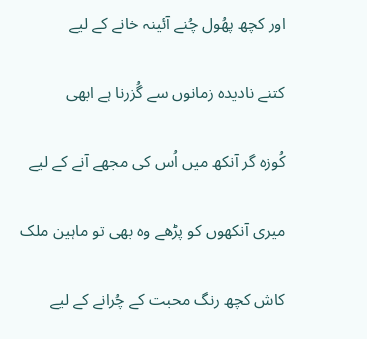اور کچھ پھُول چُنے آئینہ خانے کے لیے

کتنے نادیدہ زمانوں سے گُزرنا ہے ابھی

کُوزہ گر آنکھ میں اُس کی مجھے آنے کے لیے

میری آنکھوں کو پڑھے وہ بھی تو ماہین ملک

کاش کچھ رنگ محبت کے چُرانے کے لیے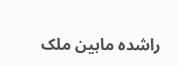راشدہ ماہین ملک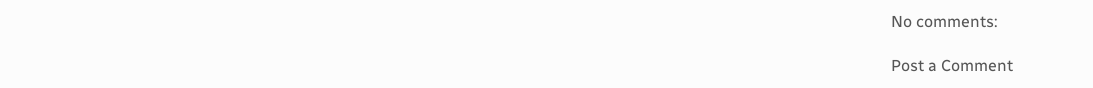No comments:

Post a Comment